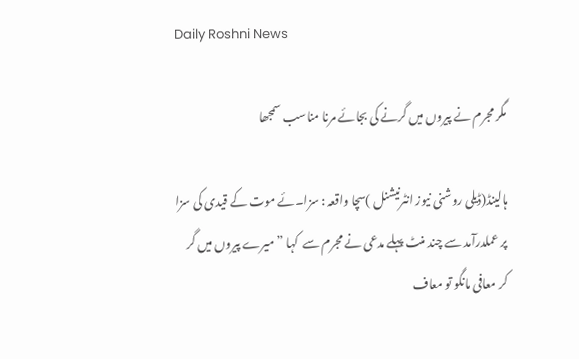Daily Roshni News

مگر مجرم نے پیروں میں گرنے کی بجائے مرنا مناسب سمجھا

ہالینڈ(ڈیلی روشنی نیوز انٹرنیشنل )سچا واقعہ : سزا۔ئے موت کے قیدی کی سزا پر عملدرآمد سے چند منٹ پہلے مدعی نے مجرم سے  کہا ” میرے پیروں میں گر کر معافی مانگو تو معاف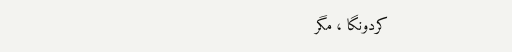کردونگا ، مگر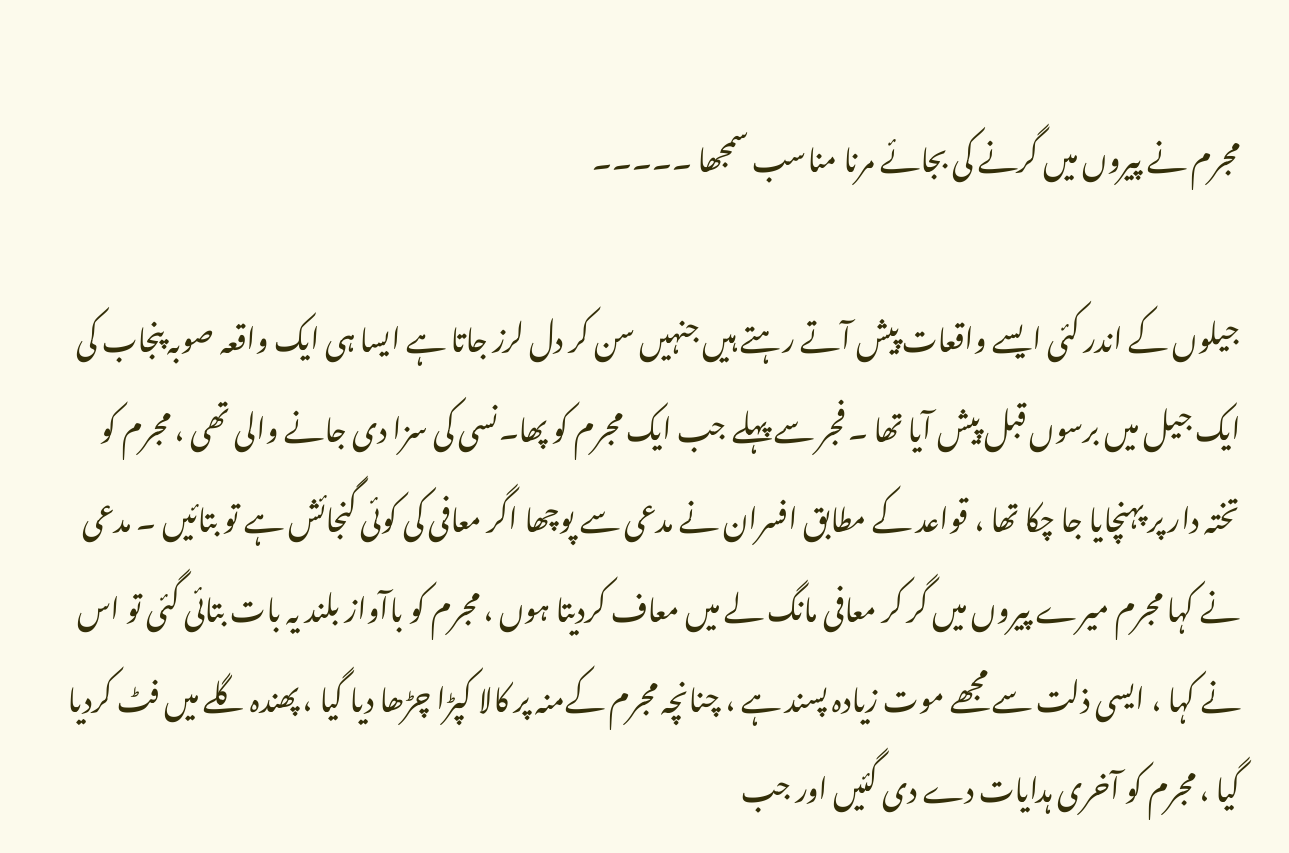مجرم نے پیروں میں گرنے کی بجائے مرنا مناسب سمجھا ۔۔۔۔۔

جیلوں کے اندر کئی ایسے واقعات پیش آتے رہتے ہیں جنہیں سن کر دل لرز جاتا ہے ایسا ہی ایک واقعہ صوبہ پنجاب کی ایک جیل میں برسوں قبل پیش آیا تھا ۔ فجر سے پہلے جب ایک مجرم کو پھا۔نسی کی سزا دی جانے والی تھی ، مجرم کو تختہ دار پر پہنچایا جا چکا تھا ، قواعد کے مطابق افسران نے مدعی سے پوچھا اگر معافی کی کوئی گنجائش ہے تو بتائیں ۔ مدعی نے کہا مجرم میرے پیروں میں گر کر معافی مانگ لے میں معاف کردیتا ہوں ، مجرم کو باآواز بلند یہ بات بتائی گئی تو اس نے کہا ، ایسی ذلت سے مجھے موت زیادہ پسند ہے ، چنانچہ مجرم کےمنہ پر کالا کپڑا چڑھا دیا گیا ، پھندہ گلے میں فٹ کردیا گیا ، مجرم کو آخری ہدایات دے دی گئیں اور جب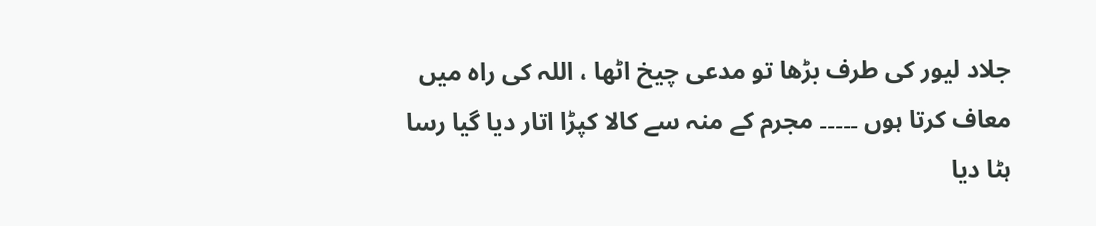جلاد لیور کی طرف بڑھا تو مدعی چیخ اٹھا ، اللہ کی راہ میں معاف کرتا ہوں ۔۔۔۔۔ مجرم کے منہ سے کالا کپڑا اتار دیا گیا رسا ہٹا دیا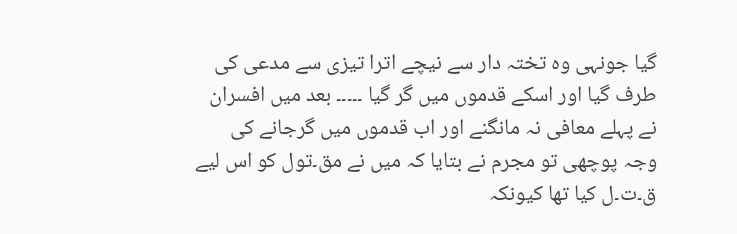گیا جونہی وہ تختہ دار سے نیچے اترا تیزی سے مدعی کی طرف گیا اور اسکے قدموں میں گر گیا ۔۔۔۔۔ بعد میں افسران نے پہلے معافی نہ مانگنے اور اب قدموں میں گرجانے کی وجہ پوچھی تو مجرم نے بتایا کہ میں نے مق۔تول کو اس لیے ق۔ت۔ل کیا تھا کیونکہ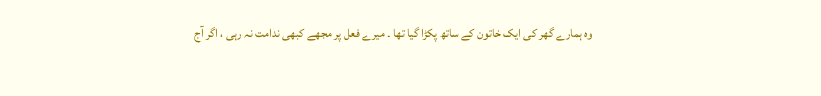وہ ہمارے گھر کی ایک خاتون کے ساتھ پکڑا گیا تھا ۔ میرے فعل پر مجھے کبھی ندامت نہ رہی ، اگر آج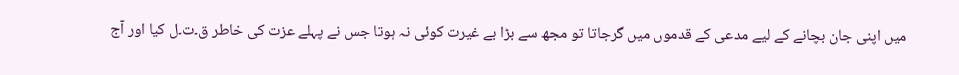میں اپنی جان بچانے کے لیے مدعی کے قدموں میں گرجاتا تو مجھ سے بڑا بے غیرت کوئی نہ ہوتا جس نے پہلے عزت کی خاطر ق۔ت۔ل کیا اور آج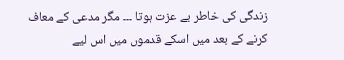زندگی کی خاطر بے عزت ہوتا ۔۔۔ مگر مدعی کے معاف کرنے کے بعد میں اسکے قدموں میں اس لیے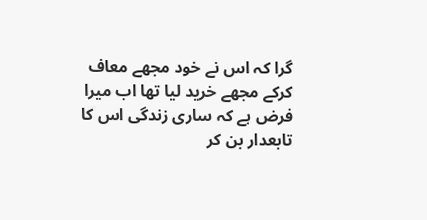گرا کہ اس نے خود مجھے معاف کرکے مجھے خرید لیا تھا اب میرا فرض ہے کہ ساری زندگی اس کا تابعدار بن کر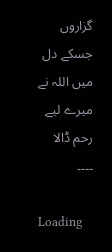گزاروں جسکے دل میں اللہ نے میرے لیے رحم ڈالا ۔۔۔۔

Loading